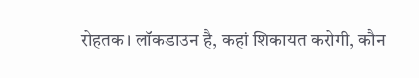रोहतक। लॉकडाउन है, कहां शिकायत करोगी, कौन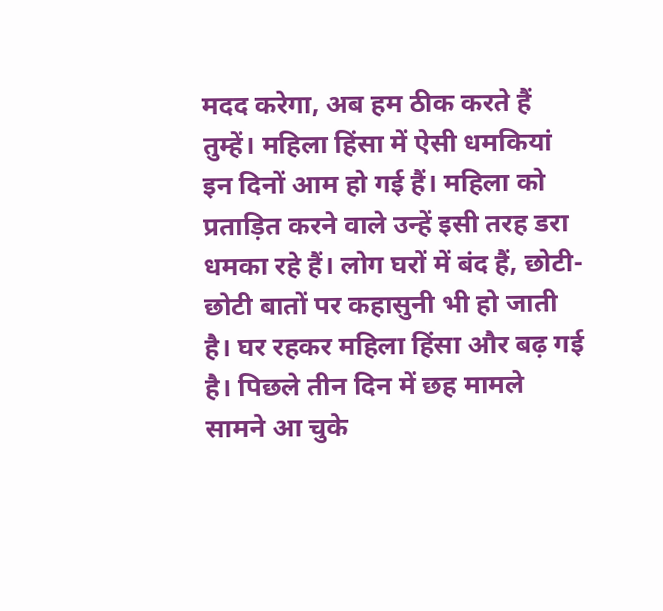मदद करेगा, अब हम ठीक करते हैं तुम्हें। महिला हिंसा में ऐसी धमकियां इन दिनों आम हो गई हैं। महिला को प्रताड़ित करने वाले उन्हें इसी तरह डरा धमका रहे हैं। लोग घरों में बंद हैं, छोटी-छोटी बातों पर कहासुनी भी हो जाती है। घर रहकर महिला हिंसा और बढ़ गई है। पिछले तीन दिन में छह मामले सामने आ चुके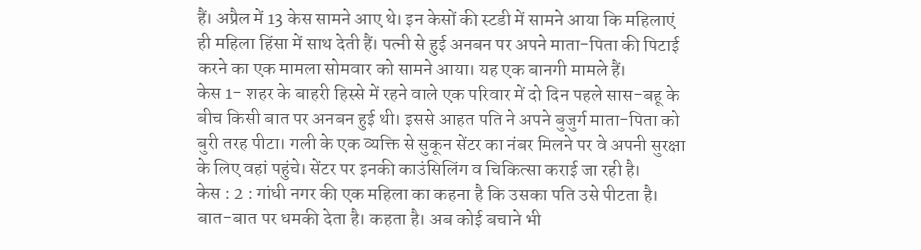हैं। अप्रैल में 13 केस सामने आए थे। इन केसों की स्टडी में सामने आया कि महिलाएं ही महिला हिंसा में साथ देती हैं। पत्नी से हुई अनबन पर अपने माता-पिता की पिटाई करने का एक मामला सोमवार को सामने आया। यह एक बानगी मामले हैं।
केस 1- शहर के बाहरी हिस्से में रहने वाले एक परिवार में दो दिन पहले सास-बहू के बीच किसी बात पर अनबन हुई थी। इससे आहत पति ने अपने बुजुर्ग माता-पिता को बुरी तरह पीटा। गली के एक व्यक्ति से सुकून सेंटर का नंबर मिलने पर वे अपनी सुरक्षा के लिए वहां पहुंचे। सेंटर पर इनकी काउंसिलिंग व चिकित्सा कराई जा रही है।
केस : 2 : गांधी नगर की एक महिला का कहना है कि उसका पति उसे पीटता है। बात-बात पर धमकी देता है। कहता है। अब कोई बचाने भी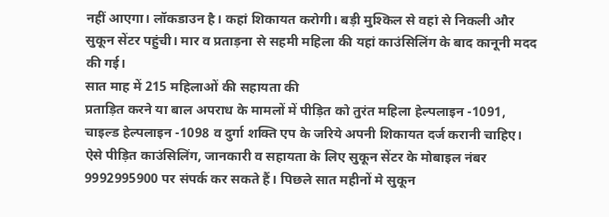नहीं आएगा। लॉकडाउन है। कहां शिकायत करोगी। बड़ी मुश्किल से वहां से निकली और सुकून सेंटर पहुंची। मार व प्रताड़ना से सहमी महिला की यहां काउंसिलिंग के बाद कानूनी मदद की गई।
सात माह में 215 महिलाओं की सहायता की
प्रताड़ित करने या बाल अपराध के मामलों में पीड़ित को तुरंत महिला हेल्पलाइन -1091, चाइल्ड हेल्पलाइन -1098 व दुर्गा शक्ति एप के जरिये अपनी शिकायत दर्ज करानी चाहिए। ऐसे पीड़ित काउंसिलिंग, जानकारी व सहायता के लिए सुकून सेंटर के मोबाइल नंबर 9992995900 पर संपर्क कर सकते हैं। पिछले सात महीनों मे सुकून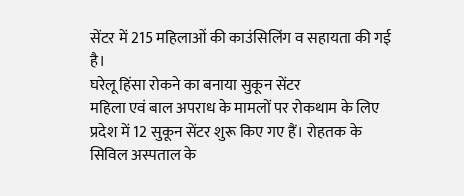सेंटर में 215 महिलाओं की काउंसिलिंग व सहायता की गई है।
घरेलू हिंसा रोकने का बनाया सुकून सेंटर
महिला एवं बाल अपराध के मामलों पर रोकथाम के लिए प्रदेश में 12 सुकून सेंटर शुरू किए गए हैं। रोहतक के सिविल अस्पताल के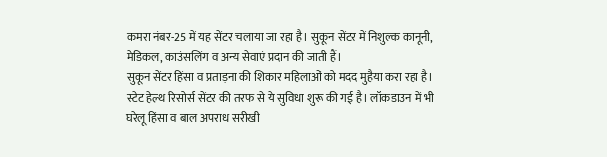कमरा नंबर-25 में यह सेंटर चलाया जा रहा है। सुकून सेंटर में निशुल्क कानूनी, मेडिकल, काउंसलिंग व अन्य सेवाएं प्रदान की जाती हैं।
सुकून सेंटर हिंसा व प्रताड़ना की शिकार महिलाओं को मदद मुहैया करा रहा है। स्टेट हेल्थ रिसोर्स सेंटर की तरफ से ये सुविधा शुरू की गई है। लॉकडाउन में भी घरेलू हिंसा व बाल अपराध सरीखी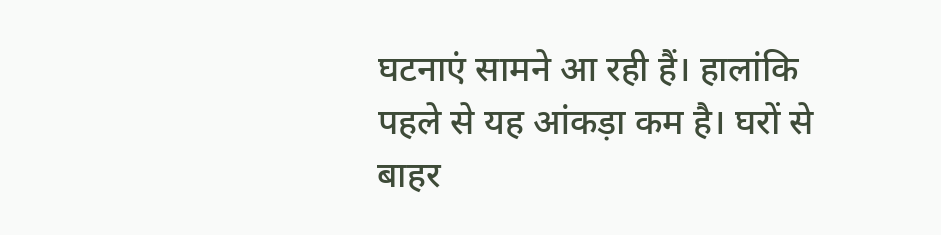घटनाएं सामने आ रही हैं। हालांकि पहले से यह आंकड़ा कम है। घरों से बाहर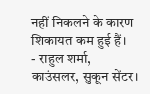नहीं निकलने के कारण शिकायत कम हुई हैं।
- राहुल शर्मा, काउंसलर, सुकून सेंटर।